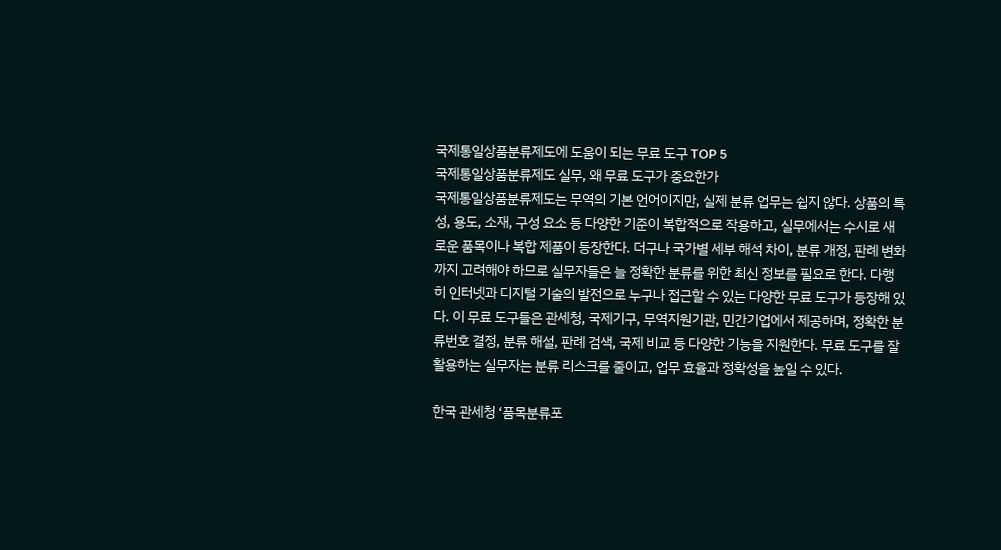국제통일상품분류제도에 도움이 되는 무료 도구 TOP 5
국제통일상품분류제도 실무, 왜 무료 도구가 중요한가
국제통일상품분류제도는 무역의 기본 언어이지만, 실제 분류 업무는 쉽지 않다. 상품의 특성, 용도, 소재, 구성 요소 등 다양한 기준이 복합적으로 작용하고, 실무에서는 수시로 새로운 품목이나 복합 제품이 등장한다. 더구나 국가별 세부 해석 차이, 분류 개정, 판례 변화까지 고려해야 하므로 실무자들은 늘 정확한 분류를 위한 최신 정보를 필요로 한다. 다행히 인터넷과 디지털 기술의 발전으로 누구나 접근할 수 있는 다양한 무료 도구가 등장해 있다. 이 무료 도구들은 관세청, 국제기구, 무역지원기관, 민간기업에서 제공하며, 정확한 분류번호 결정, 분류 해설, 판례 검색, 국제 비교 등 다양한 기능을 지원한다. 무료 도구를 잘 활용하는 실무자는 분류 리스크를 줄이고, 업무 효율과 정확성을 높일 수 있다.

한국 관세청 ‘품목분류포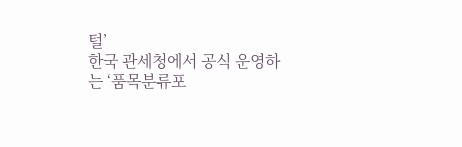털’
한국 관세청에서 공식 운영하는 ‘품목분류포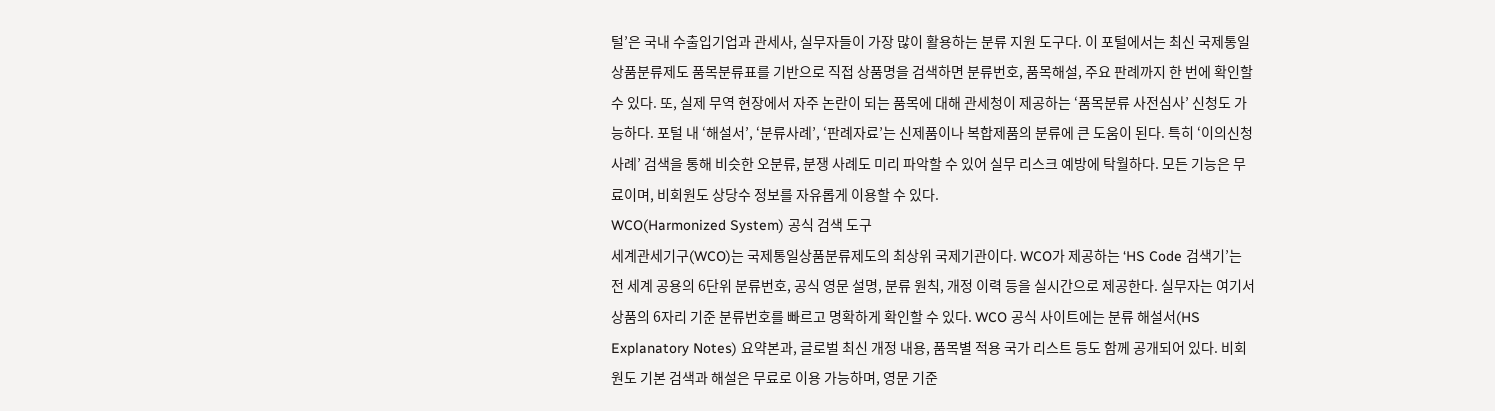털’은 국내 수출입기업과 관세사, 실무자들이 가장 많이 활용하는 분류 지원 도구다. 이 포털에서는 최신 국제통일상품분류제도 품목분류표를 기반으로 직접 상품명을 검색하면 분류번호, 품목해설, 주요 판례까지 한 번에 확인할 수 있다. 또, 실제 무역 현장에서 자주 논란이 되는 품목에 대해 관세청이 제공하는 ‘품목분류 사전심사’ 신청도 가능하다. 포털 내 ‘해설서’, ‘분류사례’, ‘판례자료’는 신제품이나 복합제품의 분류에 큰 도움이 된다. 특히 ‘이의신청사례’ 검색을 통해 비슷한 오분류, 분쟁 사례도 미리 파악할 수 있어 실무 리스크 예방에 탁월하다. 모든 기능은 무료이며, 비회원도 상당수 정보를 자유롭게 이용할 수 있다.
WCO(Harmonized System) 공식 검색 도구
세계관세기구(WCO)는 국제통일상품분류제도의 최상위 국제기관이다. WCO가 제공하는 ‘HS Code 검색기’는 전 세계 공용의 6단위 분류번호, 공식 영문 설명, 분류 원칙, 개정 이력 등을 실시간으로 제공한다. 실무자는 여기서 상품의 6자리 기준 분류번호를 빠르고 명확하게 확인할 수 있다. WCO 공식 사이트에는 분류 해설서(HS Explanatory Notes) 요약본과, 글로벌 최신 개정 내용, 품목별 적용 국가 리스트 등도 함께 공개되어 있다. 비회원도 기본 검색과 해설은 무료로 이용 가능하며, 영문 기준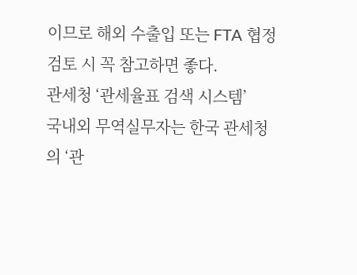이므로 해외 수출입 또는 FTA 협정 검토 시 꼭 참고하면 좋다.
관세청 ‘관세율표 검색 시스템’
국내외 무역실무자는 한국 관세청의 ‘관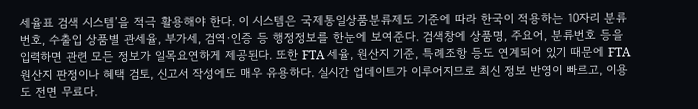세율표 검색 시스템’을 적극 활용해야 한다. 이 시스템은 국제통일상품분류제도 기준에 따라 한국이 적용하는 10자리 분류번호, 수출입 상품별 관세율, 부가세, 검역·인증 등 행정정보를 한눈에 보여준다. 검색창에 상품명, 주요어, 분류번호 등을 입력하면 관련 모든 정보가 일목요연하게 제공된다. 또한 FTA 세율, 원산지 기준, 특례조항 등도 연계되어 있기 때문에 FTA 원산지 판정이나 혜택 검토, 신고서 작성에도 매우 유용하다. 실시간 업데이트가 이루어지므로 최신 정보 반영이 빠르고, 이용도 전면 무료다.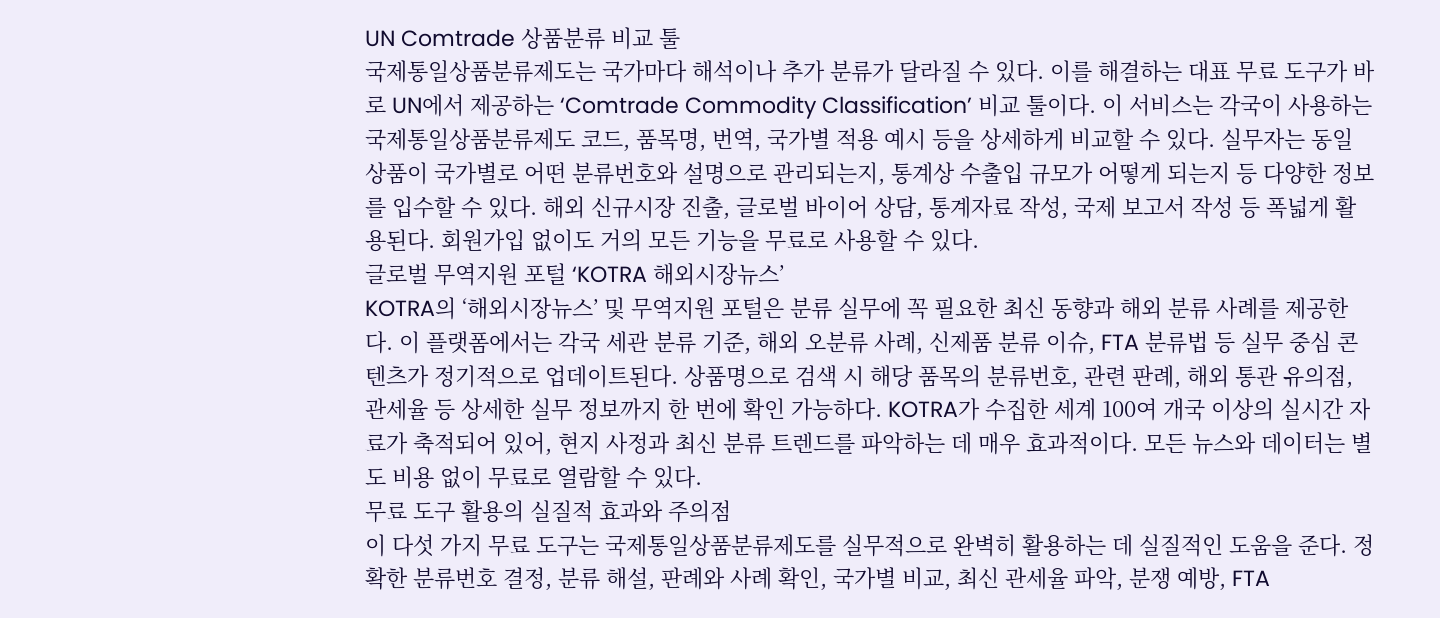UN Comtrade 상품분류 비교 툴
국제통일상품분류제도는 국가마다 해석이나 추가 분류가 달라질 수 있다. 이를 해결하는 대표 무료 도구가 바로 UN에서 제공하는 ‘Comtrade Commodity Classification’ 비교 툴이다. 이 서비스는 각국이 사용하는 국제통일상품분류제도 코드, 품목명, 번역, 국가별 적용 예시 등을 상세하게 비교할 수 있다. 실무자는 동일 상품이 국가별로 어떤 분류번호와 설명으로 관리되는지, 통계상 수출입 규모가 어떻게 되는지 등 다양한 정보를 입수할 수 있다. 해외 신규시장 진출, 글로벌 바이어 상담, 통계자료 작성, 국제 보고서 작성 등 폭넓게 활용된다. 회원가입 없이도 거의 모든 기능을 무료로 사용할 수 있다.
글로벌 무역지원 포털 ‘KOTRA 해외시장뉴스’
KOTRA의 ‘해외시장뉴스’ 및 무역지원 포털은 분류 실무에 꼭 필요한 최신 동향과 해외 분류 사례를 제공한다. 이 플랫폼에서는 각국 세관 분류 기준, 해외 오분류 사례, 신제품 분류 이슈, FTA 분류법 등 실무 중심 콘텐츠가 정기적으로 업데이트된다. 상품명으로 검색 시 해당 품목의 분류번호, 관련 판례, 해외 통관 유의점, 관세율 등 상세한 실무 정보까지 한 번에 확인 가능하다. KOTRA가 수집한 세계 100여 개국 이상의 실시간 자료가 축적되어 있어, 현지 사정과 최신 분류 트렌드를 파악하는 데 매우 효과적이다. 모든 뉴스와 데이터는 별도 비용 없이 무료로 열람할 수 있다.
무료 도구 활용의 실질적 효과와 주의점
이 다섯 가지 무료 도구는 국제통일상품분류제도를 실무적으로 완벽히 활용하는 데 실질적인 도움을 준다. 정확한 분류번호 결정, 분류 해설, 판례와 사례 확인, 국가별 비교, 최신 관세율 파악, 분쟁 예방, FTA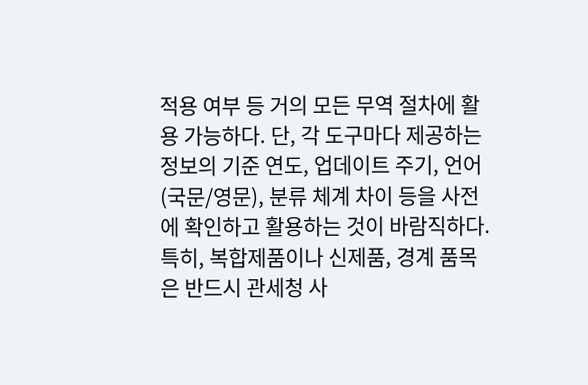적용 여부 등 거의 모든 무역 절차에 활용 가능하다. 단, 각 도구마다 제공하는 정보의 기준 연도, 업데이트 주기, 언어(국문/영문), 분류 체계 차이 등을 사전에 확인하고 활용하는 것이 바람직하다. 특히, 복합제품이나 신제품, 경계 품목은 반드시 관세청 사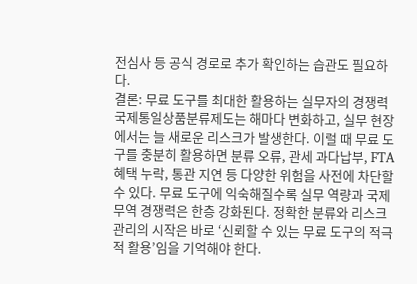전심사 등 공식 경로로 추가 확인하는 습관도 필요하다.
결론: 무료 도구를 최대한 활용하는 실무자의 경쟁력
국제통일상품분류제도는 해마다 변화하고, 실무 현장에서는 늘 새로운 리스크가 발생한다. 이럴 때 무료 도구를 충분히 활용하면 분류 오류, 관세 과다납부, FTA 혜택 누락, 통관 지연 등 다양한 위험을 사전에 차단할 수 있다. 무료 도구에 익숙해질수록 실무 역량과 국제무역 경쟁력은 한층 강화된다. 정확한 분류와 리스크 관리의 시작은 바로 ‘신뢰할 수 있는 무료 도구의 적극적 활용’임을 기억해야 한다.